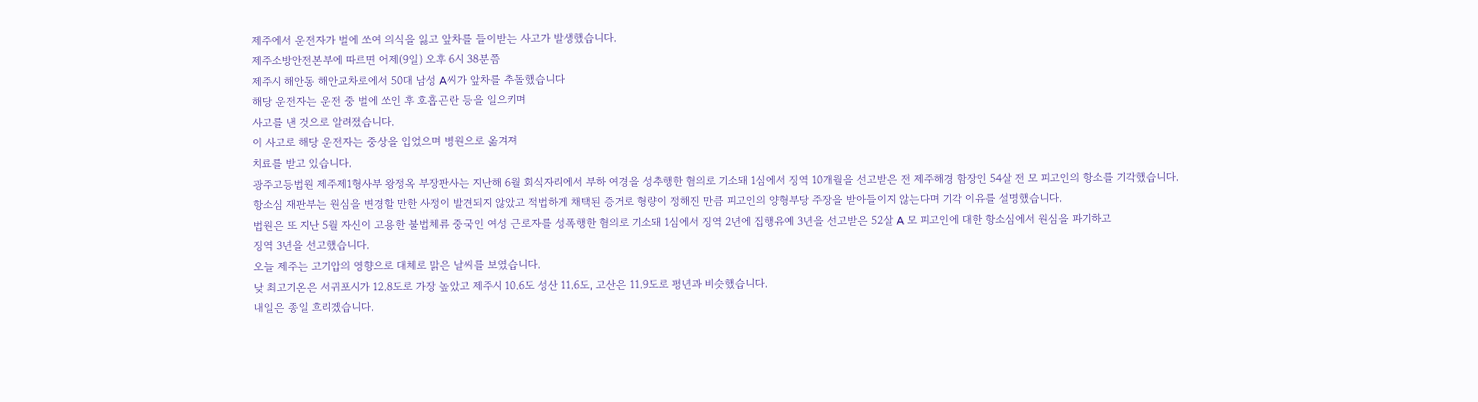제주에서 운전자가 벌에 쏘여 의식을 잃고 앞차를 들이받는 사고가 발생했습니다.
제주소방안전본부에 따르면 어제(9일) 오후 6시 38분쯤
제주시 해안동 해안교차로에서 50대 남성 A씨가 앞차를 추돌했습니다
해당 운전자는 운전 중 벌에 쏘인 후 호흡곤란 등을 일으키며
사고를 낸 것으로 알려졌습니다.
이 사고로 해당 운전자는 중상을 입었으며 병원으로 옮겨져
치료를 받고 있습니다.
광주고등법원 제주제1형사부 왕정옥 부장판사는 지난해 6월 회식자리에서 부하 여경을 성추행한 혐의로 기소돼 1심에서 징역 10개월을 선고받은 전 제주해경 함장인 54살 전 모 피고인의 항소를 기각했습니다.
항소심 재판부는 원심을 변경할 만한 사정이 발견되지 않았고 적법하게 채택된 증거로 형량이 정해진 만큼 피고인의 양형부당 주장을 받아들이지 않는다며 기각 이유를 설명했습니다.
법원은 또 지난 5월 자신이 고용한 불법체류 중국인 여성 근로자를 성폭행한 혐의로 기소돼 1심에서 징역 2년에 집행유예 3년을 선고받은 52살 A 모 피고인에 대한 항소심에서 원심을 파기하고
징역 3년을 선고했습니다.
오늘 제주는 고기압의 영향으로 대체로 맑은 날씨를 보였습니다.
낮 최고기온은 서귀포시가 12.8도로 가장 높았고 제주시 10.6도 성산 11.6도, 고산은 11.9도로 평년과 비슷했습니다.
내일은 종일 흐리겠습니다.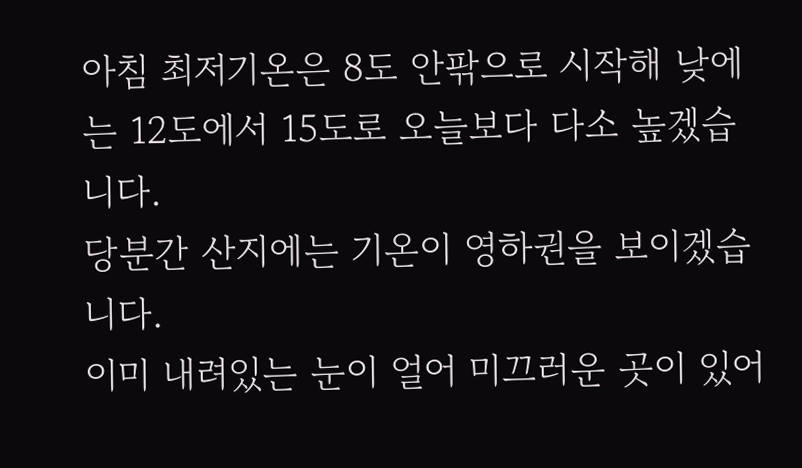아침 최저기온은 8도 안팎으로 시작해 낮에는 12도에서 15도로 오늘보다 다소 높겠습니다.
당분간 산지에는 기온이 영하권을 보이겠습니다.
이미 내려있는 눈이 얼어 미끄러운 곳이 있어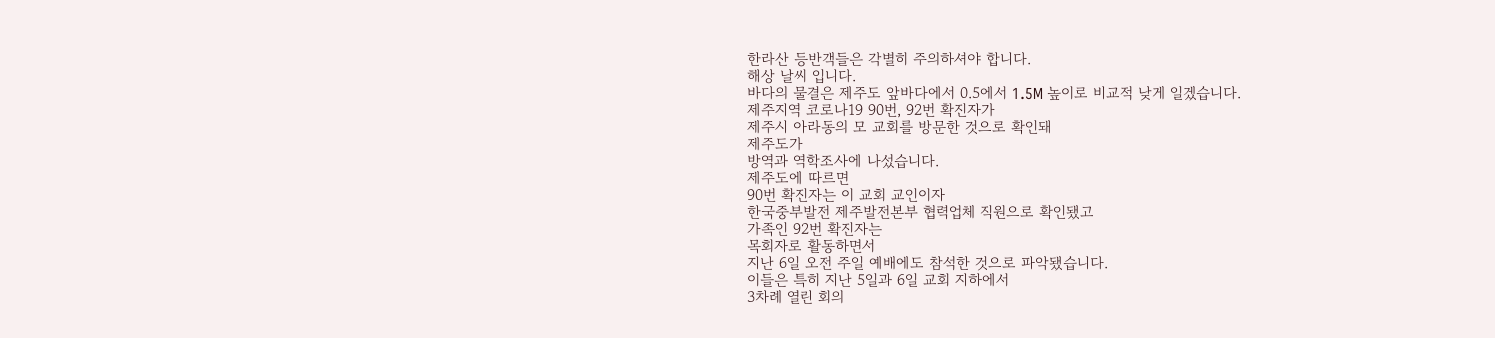한라산 등반객들은 각별히 주의하셔야 합니다.
해상 날씨 입니다.
바다의 물결은 제주도 앞바다에서 0.5에서 1.5M 높이로 비교적 낮게 일겠습니다.
제주지역 코로나19 90번, 92번 확진자가
제주시 아라동의 모 교회를 방문한 것으로 확인돼
제주도가
방역과 역학조사에 나섰습니다.
제주도에 따르면
90번 확진자는 이 교회 교인이자
한국중부발전 제주발전본부 협력업체 직원으로 확인됐고
가족인 92번 확진자는
목회자로 활동하면서
지난 6일 오전 주일 예배에도 참석한 것으로 파악됐습니다.
이들은 특히 지난 5일과 6일 교회 지하에서
3차례 열린 회의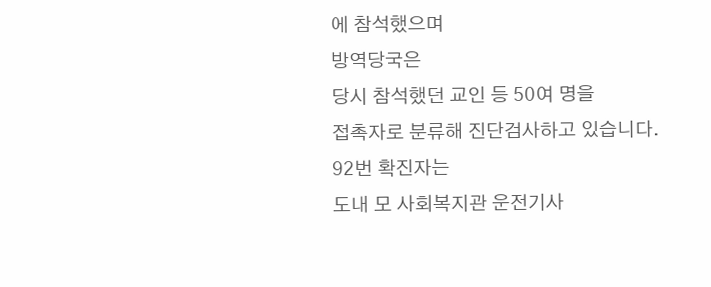에 참석했으며
방역당국은
당시 참석했던 교인 등 50여 명을
접촉자로 분류해 진단검사하고 있습니다.
92번 확진자는
도내 모 사회복지관 운전기사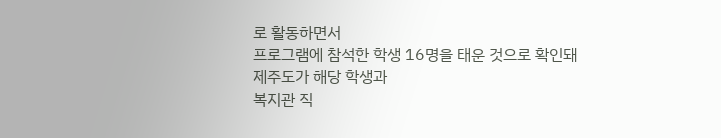로 활동하면서
프로그램에 참석한 학생 16명을 태운 것으로 확인돼
제주도가 해당 학생과
복지관 직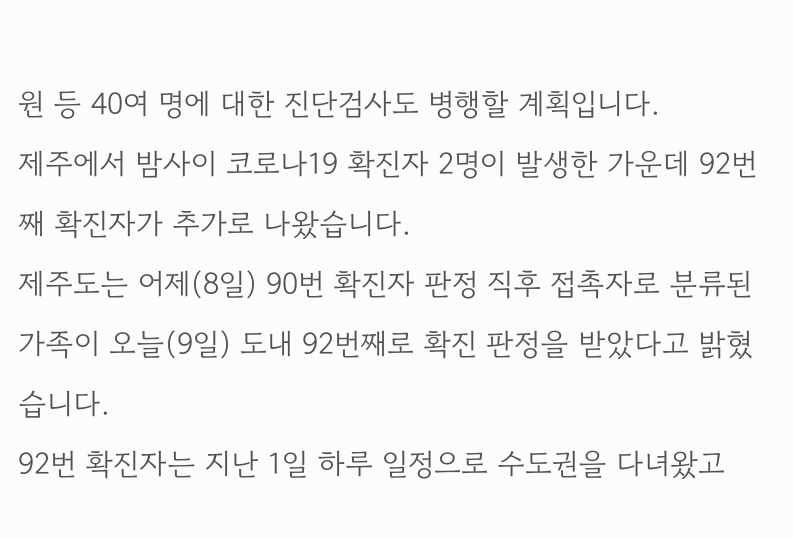원 등 40여 명에 대한 진단검사도 병행할 계획입니다.
제주에서 밤사이 코로나19 확진자 2명이 발생한 가운데 92번째 확진자가 추가로 나왔습니다.
제주도는 어제(8일) 90번 확진자 판정 직후 접촉자로 분류된 가족이 오늘(9일) 도내 92번째로 확진 판정을 받았다고 밝혔습니다.
92번 확진자는 지난 1일 하루 일정으로 수도권을 다녀왔고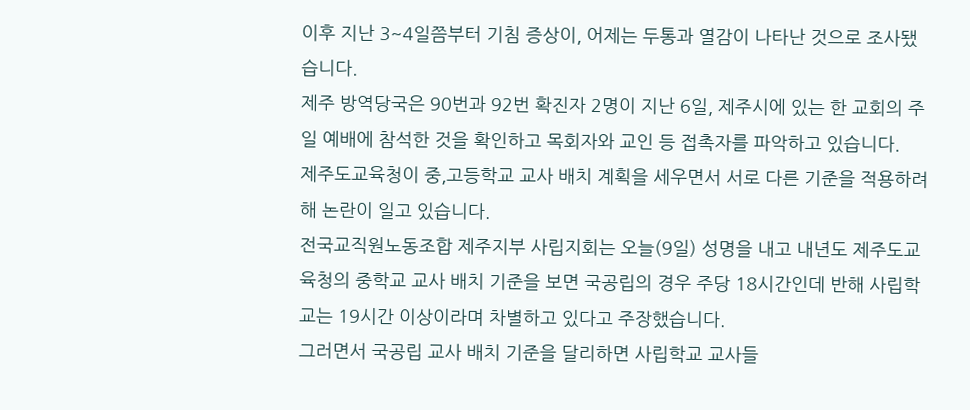이후 지난 3~4일쯤부터 기침 증상이, 어제는 두통과 열감이 나타난 것으로 조사됐습니다.
제주 방역당국은 90번과 92번 확진자 2명이 지난 6일, 제주시에 있는 한 교회의 주일 예배에 참석한 것을 확인하고 목회자와 교인 등 접촉자를 파악하고 있습니다.
제주도교육청이 중,고등학교 교사 배치 계획을 세우면서 서로 다른 기준을 적용하려해 논란이 일고 있습니다.
전국교직원노동조합 제주지부 사립지회는 오늘(9일) 성명을 내고 내년도 제주도교육청의 중학교 교사 배치 기준을 보면 국공립의 경우 주당 18시간인데 반해 사립학교는 19시간 이상이라며 차별하고 있다고 주장했습니다.
그러면서 국공립 교사 배치 기준을 달리하면 사립학교 교사들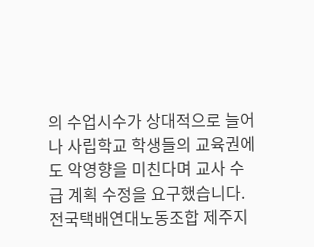의 수업시수가 상대적으로 늘어나 사립학교 학생들의 교육권에도 악영향을 미친다며 교사 수급 계획 수정을 요구했습니다.
전국택배연대노동조합 제주지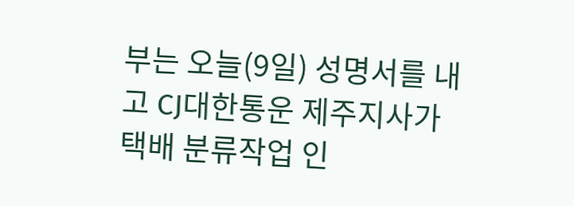부는 오늘(9일) 성명서를 내고 CJ대한통운 제주지사가 택배 분류작업 인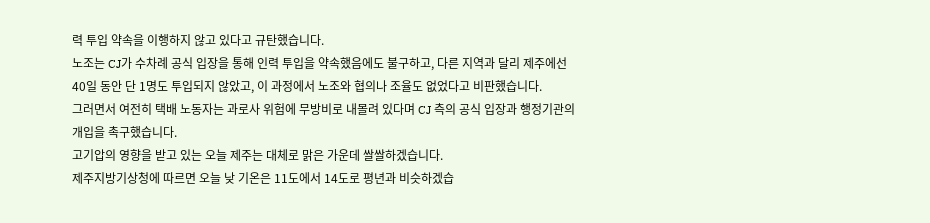력 투입 약속을 이행하지 않고 있다고 규탄했습니다.
노조는 CJ가 수차례 공식 입장을 통해 인력 투입을 약속했음에도 불구하고, 다른 지역과 달리 제주에선 40일 동안 단 1명도 투입되지 않았고, 이 과정에서 노조와 협의나 조율도 없었다고 비판했습니다.
그러면서 여전히 택배 노동자는 과로사 위험에 무방비로 내몰려 있다며 CJ 측의 공식 입장과 행정기관의 개입을 촉구했습니다.
고기압의 영향을 받고 있는 오늘 제주는 대체로 맑은 가운데 쌀쌀하겠습니다.
제주지방기상청에 따르면 오늘 낮 기온은 11도에서 14도로 평년과 비슷하겠습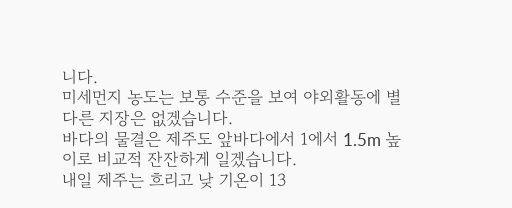니다.
미세먼지 농도는 보통 수준을 보여 야외활동에 별다른 지장은 없겠습니다.
바다의 물결은 제주도 앞바다에서 1에서 1.5m 높이로 비교적 잔잔하게 일겠습니다.
내일 제주는 흐리고 낮 기온이 13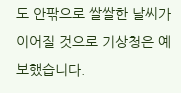도 안팎으로 쌀쌀한 날씨가 이어질 것으로 기상청은 예보했습니다.